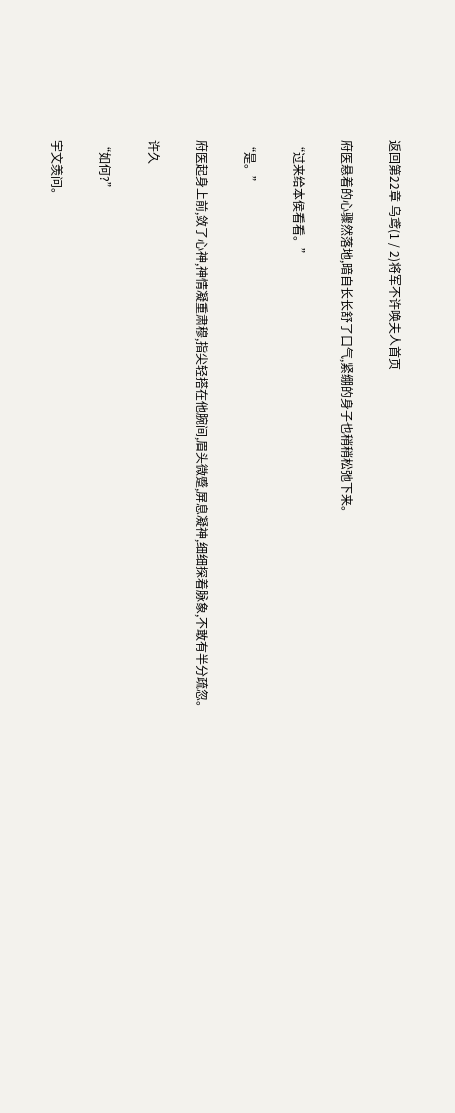返回第22章 乌鸢(1 / 2)将军不许唤夫人首页

府医悬着的心骤然落地,暗自长长舒了口气,紧绷的身子也稍稍松弛下来。

“过来给本侯看看。”

“是。”

府医起身上前,敛了心神,神情凝重肃穆,指尖轻搭在他腕间,眉头微蹙,屏息凝神,细细探着脉象,不敢有半分疏忽。

许久

“如何?”

宇文羡问。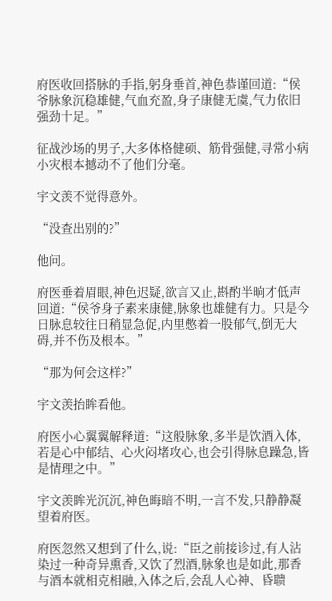府医收回搭脉的手指,躬身垂首,神色恭谨回道:“侯爷脉象沉稳雄健,气血充盈,身子康健无虞,气力依旧强劲十足。”

征战沙场的男子,大多体格健硕、筋骨强健,寻常小病小灾根本撼动不了他们分毫。

宇文羡不觉得意外。

“没查出别的?”

他问。

府医垂着眉眼,神色迟疑,欲言又止,斟酌半晌才低声回道:“侯爷身子素来康健,脉象也雄健有力。只是今日脉息较往日稍显急促,内里憋着一股郁气,倒无大碍,并不伤及根本。”

“那为何会这样?”

宇文羡抬眸看他。

府医小心翼翼解释道:“这般脉象,多半是饮酒入体,若是心中郁结、心火闷堵攻心,也会引得脉息躁急,皆是情理之中。”

宇文羡眸光沉沉,神色晦暗不明,一言不发,只静静凝望着府医。

府医忽然又想到了什么,说:“臣之前接诊过,有人沾染过一种奇异熏香,又饮了烈酒,脉象也是如此,那香与酒本就相克相融,入体之后,会乱人心神、昏聩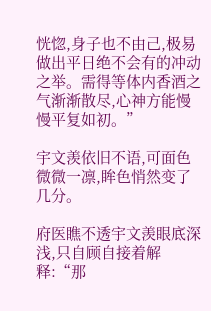恍惚,身子也不由己,极易做出平日绝不会有的冲动之举。需得等体内香酒之气渐渐散尽,心神方能慢慢平复如初。”

宇文羡依旧不语,可面色微微一凛,眸色悄然变了几分。

府医瞧不透宇文羡眼底深浅,只自顾自接着解释:“那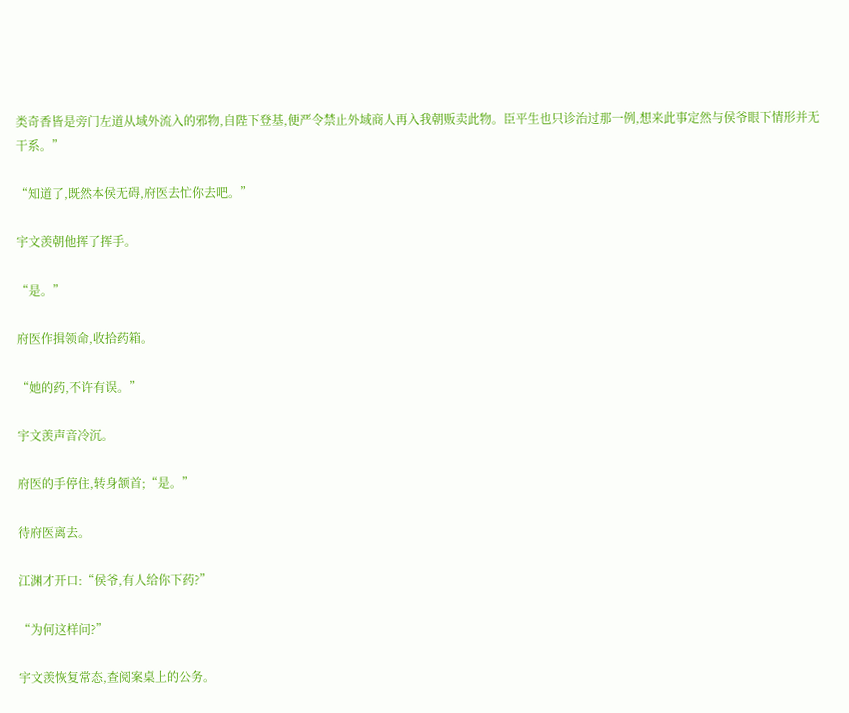类奇香皆是旁门左道从域外流入的邪物,自陛下登基,便严令禁止外域商人再入我朝贩卖此物。臣平生也只诊治过那一例,想来此事定然与侯爷眼下情形并无干系。”

“知道了,既然本侯无碍,府医去忙你去吧。”

宇文羡朝他挥了挥手。

“是。”

府医作揖领命,收拾药箱。

“她的药,不许有误。”

宇文羡声音冷沉。

府医的手停住,转身颔首;“是。”

待府医离去。

江渊才开口:“侯爷,有人给你下药?”

“为何这样问?”

宇文羡恢复常态,查阅案桌上的公务。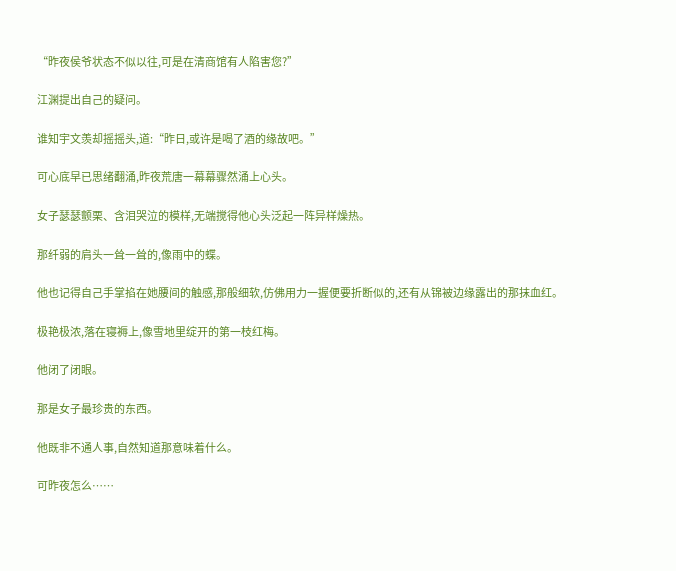“昨夜侯爷状态不似以往,可是在清商馆有人陷害您?”

江渊提出自己的疑问。

谁知宇文羡却摇摇头,道:“昨日,或许是喝了酒的缘故吧。”

可心底早已思绪翻涌,昨夜荒唐一幕幕骤然涌上心头。

女子瑟瑟颤栗、含泪哭泣的模样,无端搅得他心头泛起一阵异样燥热。

那纤弱的肩头一耸一耸的,像雨中的蝶。

他也记得自己手掌掐在她腰间的触感,那般细软,仿佛用力一握便要折断似的,还有从锦被边缘露出的那抹血红。

极艳极浓,落在寝褥上,像雪地里绽开的第一枝红梅。

他闭了闭眼。

那是女子最珍贵的东西。

他既非不通人事,自然知道那意味着什么。

可昨夜怎么……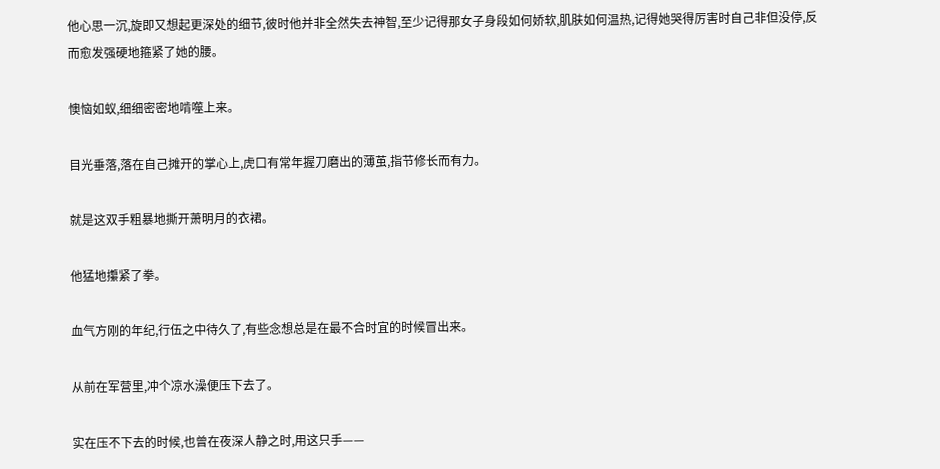他心思一沉,旋即又想起更深处的细节,彼时他并非全然失去神智,至少记得那女子身段如何娇软,肌肤如何温热,记得她哭得厉害时自己非但没停,反而愈发强硬地箍紧了她的腰。

懊恼如蚁,细细密密地啃噬上来。

目光垂落,落在自己摊开的掌心上,虎口有常年握刀磨出的薄茧,指节修长而有力。

就是这双手粗暴地撕开萧明月的衣裙。

他猛地攥紧了拳。

血气方刚的年纪,行伍之中待久了,有些念想总是在最不合时宜的时候冒出来。

从前在军营里,冲个凉水澡便压下去了。

实在压不下去的时候,也曾在夜深人静之时,用这只手——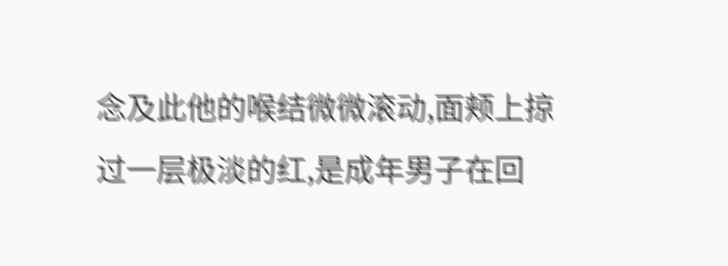念及此他的喉结微微滚动,面颊上掠过一层极淡的红,是成年男子在回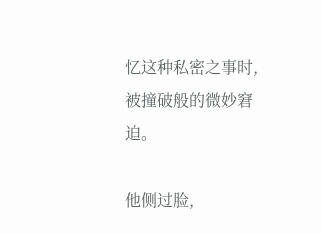忆这种私密之事时,被撞破般的微妙窘迫。

他侧过脸,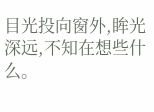目光投向窗外,眸光深远,不知在想些什么。